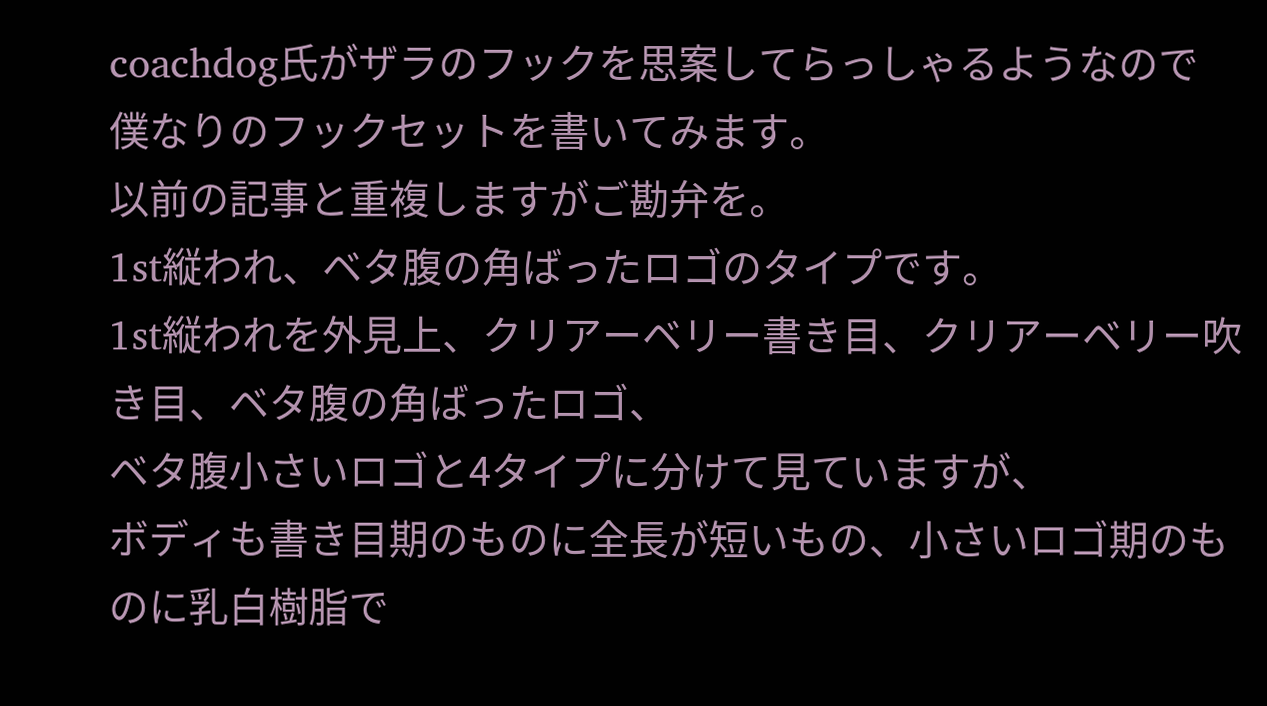coachdog氏がザラのフックを思案してらっしゃるようなので
僕なりのフックセットを書いてみます。
以前の記事と重複しますがご勘弁を。
1st縦われ、ベタ腹の角ばったロゴのタイプです。
1st縦われを外見上、クリアーベリー書き目、クリアーベリー吹き目、ベタ腹の角ばったロゴ、
ベタ腹小さいロゴと4タイプに分けて見ていますが、
ボディも書き目期のものに全長が短いもの、小さいロゴ期のものに乳白樹脂で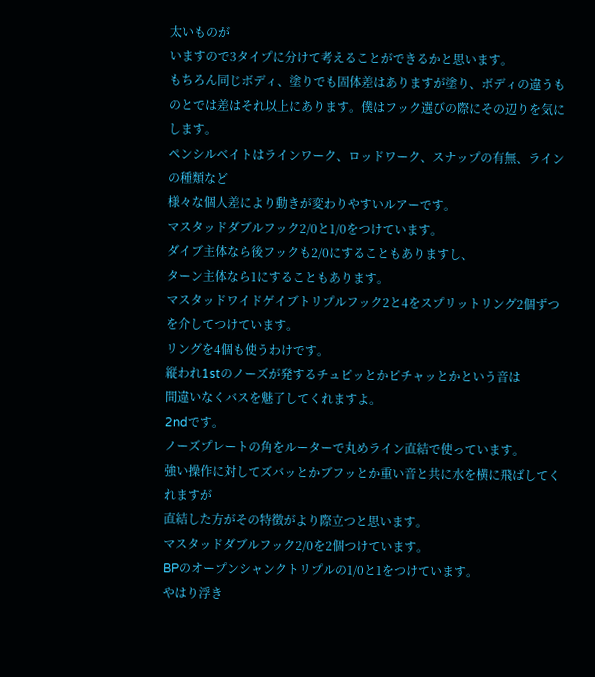太いものが
いますので3タイプに分けて考えることができるかと思います。
もちろん同じボディ、塗りでも固体差はありますが塗り、ボディの違うものとでは差はそれ以上にあります。僕はフック選びの際にその辺りを気にします。
ペンシルベイトはラインワーク、ロッドワーク、スナップの有無、ラインの種類など
様々な個人差により動きが変わりやすいルアーです。
マスタッドダブルフック2/0と1/0をつけています。
ダイブ主体なら後フックも2/0にすることもありますし、
ターン主体なら1にすることもあります。
マスタッドワイドゲイブトリプルフック2と4をスプリットリング2個ずつを介してつけています。
リングを4個も使うわけです。
縦われ1stのノーズが発するチュピッとかピチャッとかという音は
間違いなくバスを魅了してくれますよ。
2ndです。
ノーズプレートの角をルーターで丸めライン直結で使っています。
強い操作に対してズバッとかブフッとか重い音と共に水を横に飛ばしてくれますが
直結した方がその特徴がより際立つと思います。
マスタッドダブルフック2/0を2個つけています。
BPのオープンシャンクトリプルの1/0と1をつけています。
やはり浮き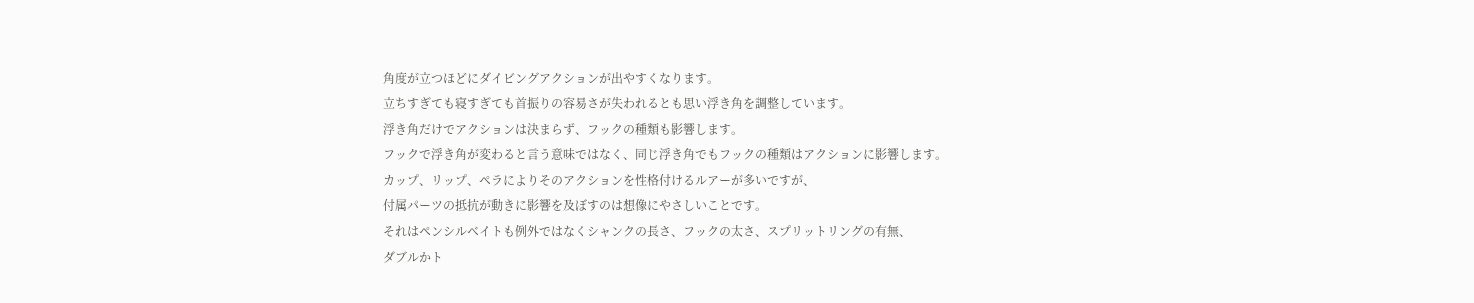角度が立つほどにダイビングアクションが出やすくなります。
立ちすぎても寝すぎても首振りの容易さが失われるとも思い浮き角を調整しています。
浮き角だけでアクションは決まらず、フックの種類も影響します。
フックで浮き角が変わると言う意味ではなく、同じ浮き角でもフックの種類はアクションに影響します。
カップ、リップ、ペラによりそのアクションを性格付けるルアーが多いですが、
付属パーツの抵抗が動きに影響を及ぼすのは想像にやさしいことです。
それはペンシルベイトも例外ではなくシャンクの長さ、フックの太さ、スプリットリングの有無、
ダブルかト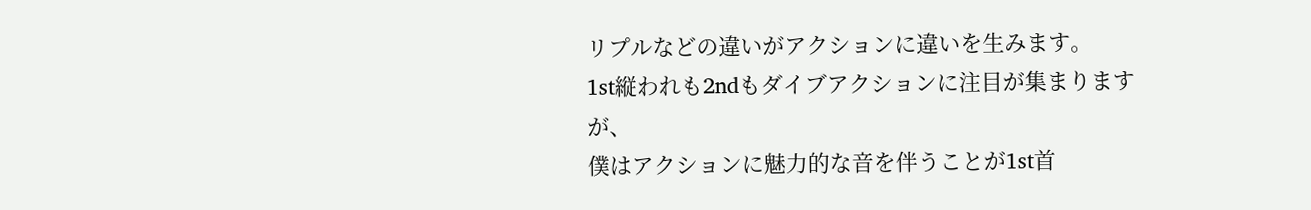リプルなどの違いがアクションに違いを生みます。
1st縦われも2ndもダイブアクションに注目が集まりますが、
僕はアクションに魅力的な音を伴うことが1st首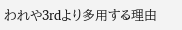われや3rdより多用する理由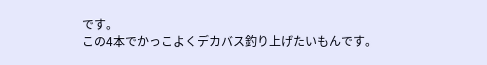です。
この4本でかっこよくデカバス釣り上げたいもんです。